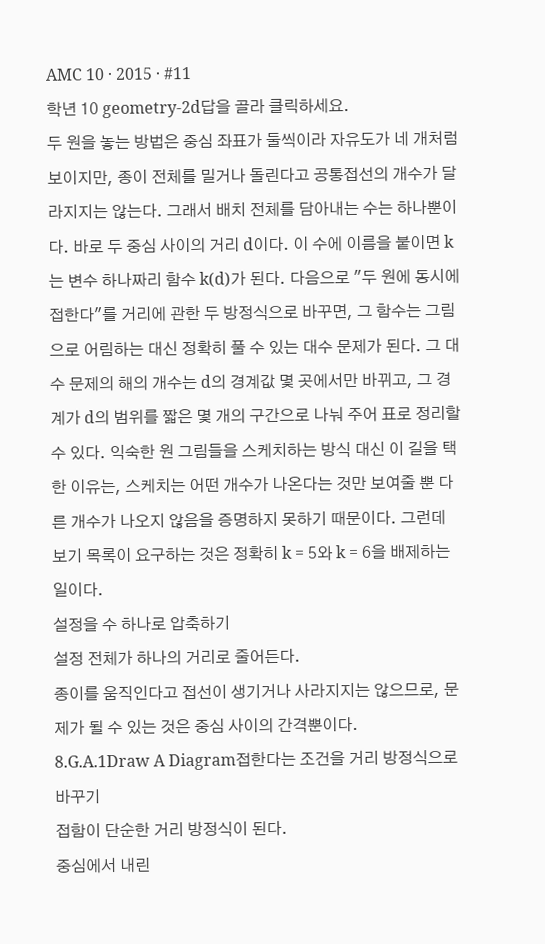AMC 10 · 2015 · #11
학년 10 geometry-2d답을 골라 클릭하세요.
두 원을 놓는 방법은 중심 좌표가 둘씩이라 자유도가 네 개처럼 보이지만, 종이 전체를 밀거나 돌린다고 공통접선의 개수가 달라지지는 않는다. 그래서 배치 전체를 담아내는 수는 하나뿐이다. 바로 두 중심 사이의 거리 d이다. 이 수에 이름을 붙이면 k는 변수 하나짜리 함수 k(d)가 된다. 다음으로 "두 원에 동시에 접한다"를 거리에 관한 두 방정식으로 바꾸면, 그 함수는 그림으로 어림하는 대신 정확히 풀 수 있는 대수 문제가 된다. 그 대수 문제의 해의 개수는 d의 경계값 몇 곳에서만 바뀌고, 그 경계가 d의 범위를 짧은 몇 개의 구간으로 나눠 주어 표로 정리할 수 있다. 익숙한 원 그림들을 스케치하는 방식 대신 이 길을 택한 이유는, 스케치는 어떤 개수가 나온다는 것만 보여줄 뿐 다른 개수가 나오지 않음을 증명하지 못하기 때문이다. 그런데 보기 목록이 요구하는 것은 정확히 k = 5와 k = 6을 배제하는 일이다.
설정을 수 하나로 압축하기
설정 전체가 하나의 거리로 줄어든다.
종이를 움직인다고 접선이 생기거나 사라지지는 않으므로, 문제가 될 수 있는 것은 중심 사이의 간격뿐이다.
8.G.A.1Draw A Diagram접한다는 조건을 거리 방정식으로 바꾸기
접함이 단순한 거리 방정식이 된다.
중심에서 내린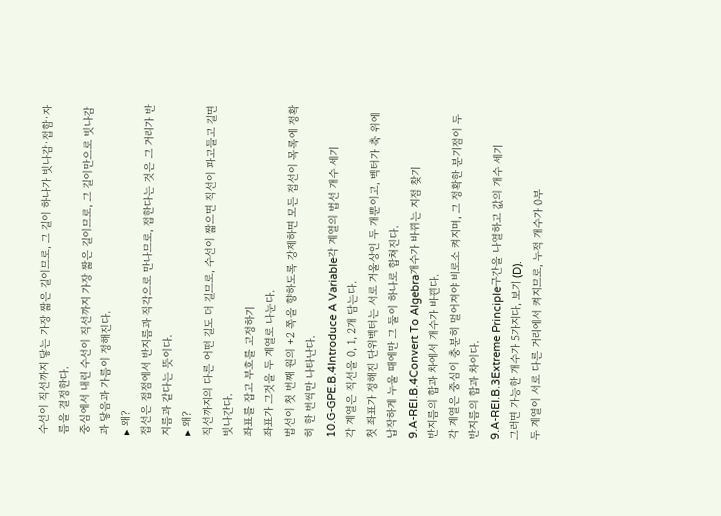수선이 직선까지 닿는 가장 짧은 길이므로, 그 길이 하나가 빗나감·접함·자름을 결정한다.
중심에서 내린 수선이 직선까지 가장 짧은 길이므로, 그 길이만으로 빗나감과 닿음과 가름이 정해진다.
▸ 왜?
접선은 접점에서 반지름과 직각으로 만나므로, 접한다는 것은 그 거리가 반지름과 같다는 뜻이다.
▸ 왜?
직선까지의 다른 어떤 길도 더 길므로, 수선이 짧으면 직선이 파고들고 길면 빗나간다.
좌표를 잡고 부호를 고정하기
좌표가 그것을 두 계열로 나눈다.
법선이 첫 번째 원의 +2 쪽을 향하도록 강제하면 모든 접선이 목록에 정확히 한 번씩만 나타난다.
10.G-GPE.B.4Introduce A Variable각 계열의 법선 개수 세기
각 계열은 직선을 0, 1, 2개 담는다.
첫 좌표가 정해진 단위벡터는 서로 거울상인 두 개뿐이고, 벡터가 축 위에 납작하게 누울 때에만 그 둘이 하나로 합쳐진다.
9.A-REI.B.4Convert To Algebra개수가 바뀌는 지점 찾기
반지름의 합과 차에서 개수가 바뀐다.
각 계열은 중심이 충분히 멀어져야 비로소 켜지며, 그 정확한 분기점이 두 반지름의 합과 차이다.
9.A-REI.B.3Extreme Principle구간을 나열하고 값의 개수 세기
그러면 가능한 개수가 5가지다, 보기 (D).
두 계열이 서로 다른 거리에서 켜지므로, 누적 개수가 0부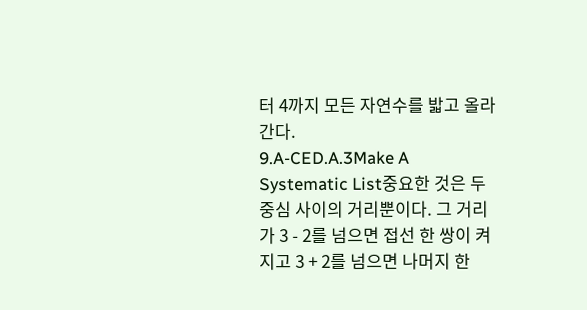터 4까지 모든 자연수를 밟고 올라간다.
9.A-CED.A.3Make A Systematic List중요한 것은 두 중심 사이의 거리뿐이다. 그 거리가 3 - 2를 넘으면 접선 한 쌍이 켜지고 3 + 2를 넘으면 나머지 한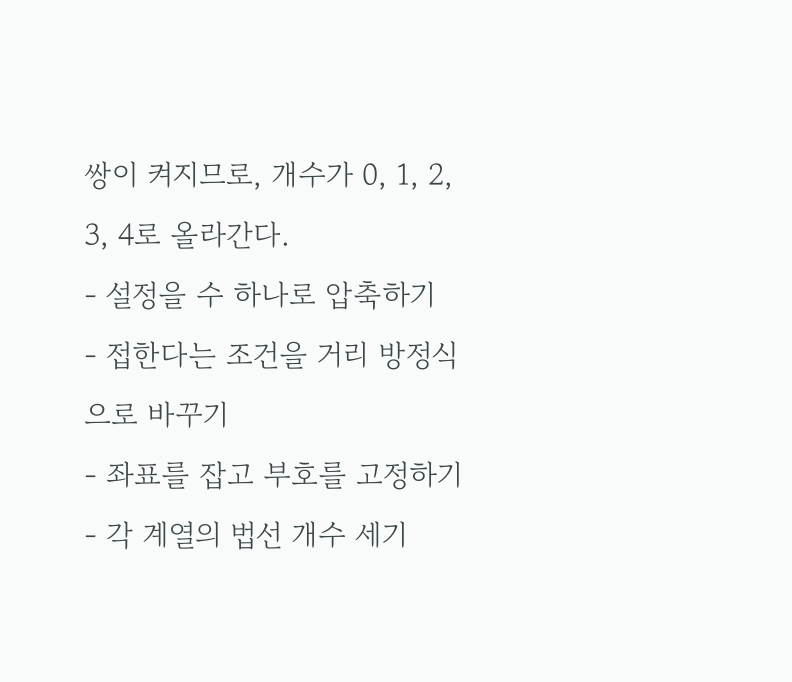쌍이 켜지므로, 개수가 0, 1, 2, 3, 4로 올라간다.
- 설정을 수 하나로 압축하기
- 접한다는 조건을 거리 방정식으로 바꾸기
- 좌표를 잡고 부호를 고정하기
- 각 계열의 법선 개수 세기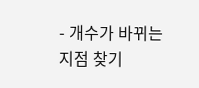- 개수가 바뀌는 지점 찾기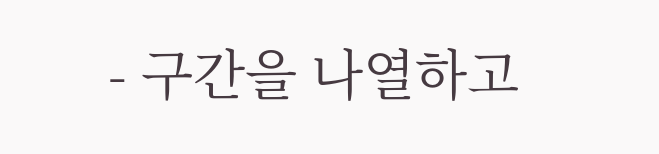- 구간을 나열하고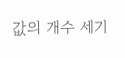값의 개수 세기